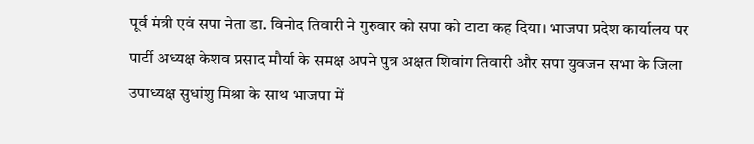पूर्व मंत्री एवं सपा नेता डा. विनोद तिवारी ने गुरुवार को सपा को टाटा कह दिया। भाजपा प्रदेश कार्यालय पर पार्टी अध्यक्ष केशव प्रसाद मौर्या के समक्ष अपने पुत्र अक्षत शिवांग तिवारी और सपा युवजन सभा के जिला उपाध्यक्ष सुधांशु मिश्रा के साथ भाजपा में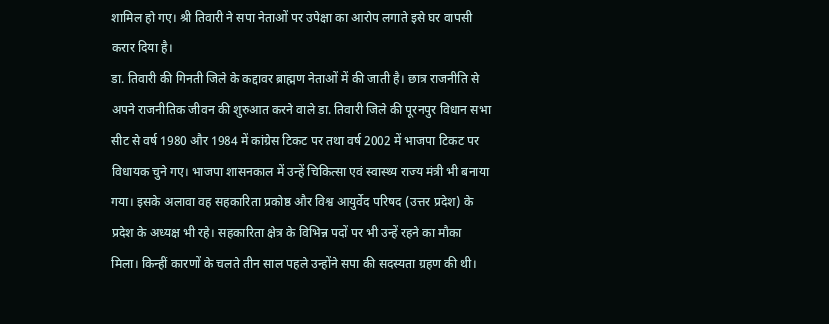शामिल हो गए। श्री तिवारी ने सपा नेताओं पर उपेक्षा का आरोप लगाते इसे घर वापसी करार दिया है।
डा. तिवारी की गिनती जिले के कद्दावर ब्राह्मण नेताओं में की जाती है। छात्र राजनीति से अपने राजनीतिक जीवन की शुरुआत करने वाले डा. तिवारी जिले की पूरनपुर विधान सभा सीट से वर्ष 1980 और 1984 में कांग्रेस टिकट पर तथा वर्ष 2002 में भाजपा टिकट पर विधायक चुने गए। भाजपा शासनकाल में उन्हें चिकित्सा एवं स्वास्थ्य राज्य मंत्री भी बनाया गया। इसके अलावा वह सहकारिता प्रकोष्ठ और विश्व आयुर्वेद परिषद (उत्तर प्रदेश) के प्रदेश के अध्यक्ष भी रहे। सहकारिता क्षेत्र के विभिन्न पदों पर भी उन्हें रहने का मौका मिला। किन्हीं कारणों के चलते तीन साल पहले उन्होंने सपा की सदस्यता ग्रहण की थी।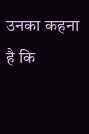उनका कहना है कि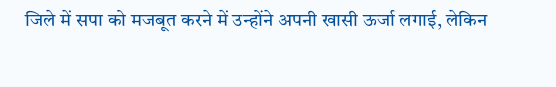जिले में सपा को मजबूत करने में उन्होंने अपनी खासी ऊर्जा लगाई, लेकिन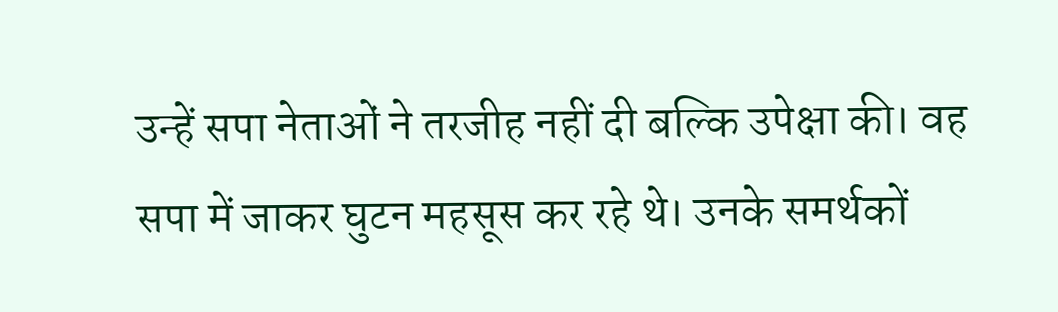उन्हें सपा नेताओं ने तरजीह नहीं दी बल्कि उपेक्षा की। वह सपा में जाकर घुटन महसूस कर रहे थे। उनके समर्थकों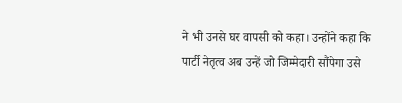ने भी उनसे घर वापसी को कहा। उन्होंने कहा कि पार्टी नेतृत्व अब उन्हें जो जिम्मेदारी सौंपेगा उसे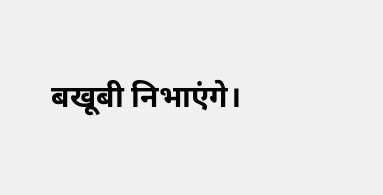बखूबी निभाएंगे।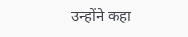उन्होंने कहा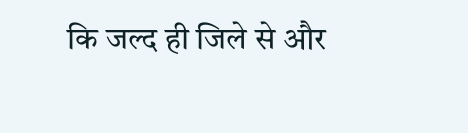कि जल्द ही जिले से और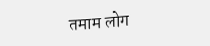तमाम लोग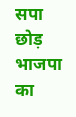सपा छोड़ भाजपा का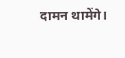दामन थामेंगे।